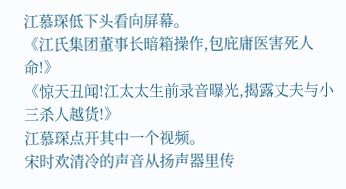江慕琛低下头看向屏幕。
《江氏集团董事长暗箱操作,包庇庸医害死人命!》
《惊天丑闻!江太太生前录音曝光,揭露丈夫与小三杀人越货!》
江慕琛点开其中一个视频。
宋时欢清冷的声音从扬声器里传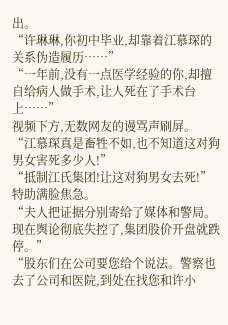出。
“许琳琳,你初中毕业,却靠着江慕琛的关系伪造履历……”
“一年前,没有一点医学经验的你,却擅自给病人做手术,让人死在了手术台上……”
视频下方,无数网友的谩骂声刷屏。
“江慕琛真是畜牲不如,也不知道这对狗男女害死多少人!”
“抵制江氏集团!让这对狗男女去死!”
特助满脸焦急。
“夫人把证据分别寄给了媒体和警局。现在舆论彻底失控了,集团股价开盘就跌停。”
“股东们在公司要您给个说法。警察也去了公司和医院,到处在找您和许小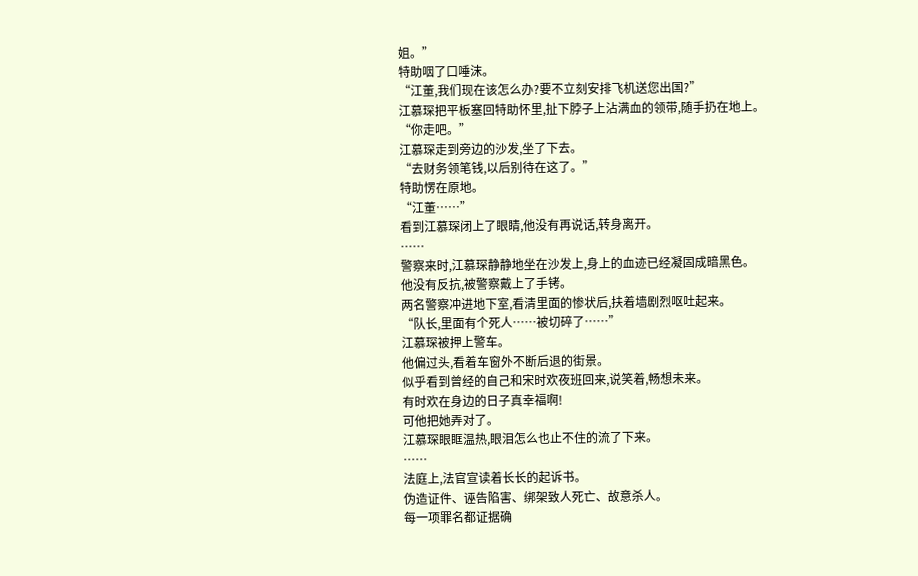姐。”
特助咽了口唾沫。
“江董,我们现在该怎么办?要不立刻安排飞机送您出国?”
江慕琛把平板塞回特助怀里,扯下脖子上沾满血的领带,随手扔在地上。
“你走吧。”
江慕琛走到旁边的沙发,坐了下去。
“去财务领笔钱,以后别待在这了。”
特助愣在原地。
“江董……”
看到江慕琛闭上了眼睛,他没有再说话,转身离开。
……
警察来时,江慕琛静静地坐在沙发上,身上的血迹已经凝固成暗黑色。
他没有反抗,被警察戴上了手铐。
两名警察冲进地下室,看清里面的惨状后,扶着墙剧烈呕吐起来。
“队长,里面有个死人……被切碎了……”
江慕琛被押上警车。
他偏过头,看着车窗外不断后退的街景。
似乎看到曾经的自己和宋时欢夜班回来,说笑着,畅想未来。
有时欢在身边的日子真幸福啊!
可他把她弄对了。
江慕琛眼眶温热,眼泪怎么也止不住的流了下来。
……
法庭上,法官宣读着长长的起诉书。
伪造证件、诬告陷害、绑架致人死亡、故意杀人。
每一项罪名都证据确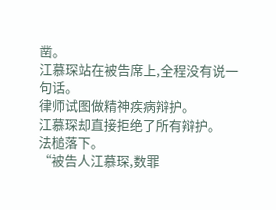凿。
江慕琛站在被告席上,全程没有说一句话。
律师试图做精神疾病辩护。
江慕琛却直接拒绝了所有辩护。
法槌落下。
“被告人江慕琛,数罪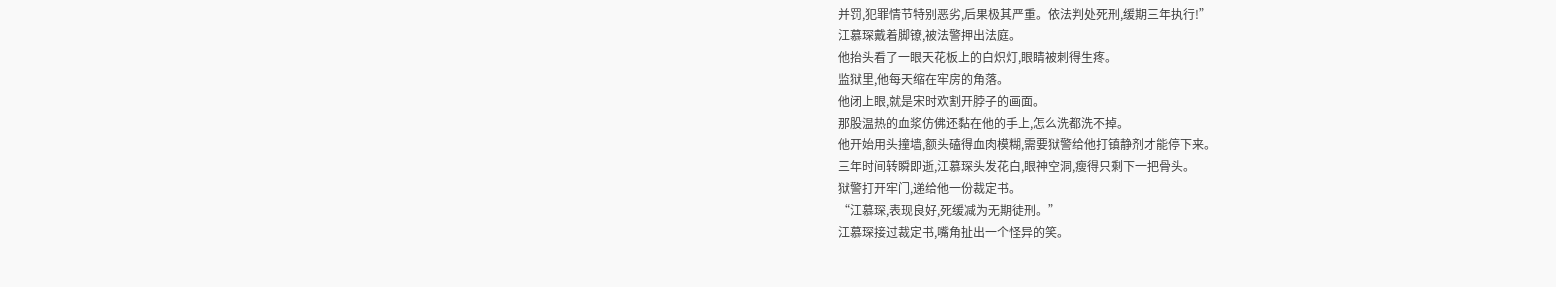并罚,犯罪情节特别恶劣,后果极其严重。依法判处死刑,缓期三年执行!”
江慕琛戴着脚镣,被法警押出法庭。
他抬头看了一眼天花板上的白炽灯,眼睛被刺得生疼。
监狱里,他每天缩在牢房的角落。
他闭上眼,就是宋时欢割开脖子的画面。
那股温热的血浆仿佛还黏在他的手上,怎么洗都洗不掉。
他开始用头撞墙,额头磕得血肉模糊,需要狱警给他打镇静剂才能停下来。
三年时间转瞬即逝,江慕琛头发花白,眼神空洞,瘦得只剩下一把骨头。
狱警打开牢门,递给他一份裁定书。
“江慕琛,表现良好,死缓减为无期徒刑。”
江慕琛接过裁定书,嘴角扯出一个怪异的笑。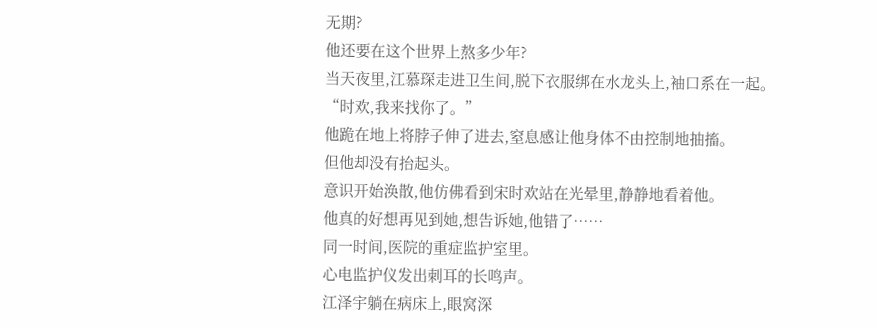无期?
他还要在这个世界上熬多少年?
当天夜里,江慕琛走进卫生间,脱下衣服绑在水龙头上,袖口系在一起。
“时欢,我来找你了。”
他跪在地上将脖子伸了进去,窒息感让他身体不由控制地抽搐。
但他却没有抬起头。
意识开始涣散,他仿佛看到宋时欢站在光晕里,静静地看着他。
他真的好想再见到她,想告诉她,他错了……
同一时间,医院的重症监护室里。
心电监护仪发出刺耳的长鸣声。
江泽宇躺在病床上,眼窝深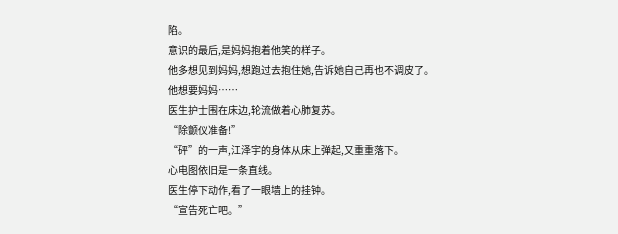陷。
意识的最后,是妈妈抱着他笑的样子。
他多想见到妈妈,想跑过去抱住她,告诉她自己再也不调皮了。
他想要妈妈……
医生护士围在床边,轮流做着心肺复苏。
“除颤仪准备!”
“砰”的一声,江泽宇的身体从床上弹起,又重重落下。
心电图依旧是一条直线。
医生停下动作,看了一眼墙上的挂钟。
“宣告死亡吧。”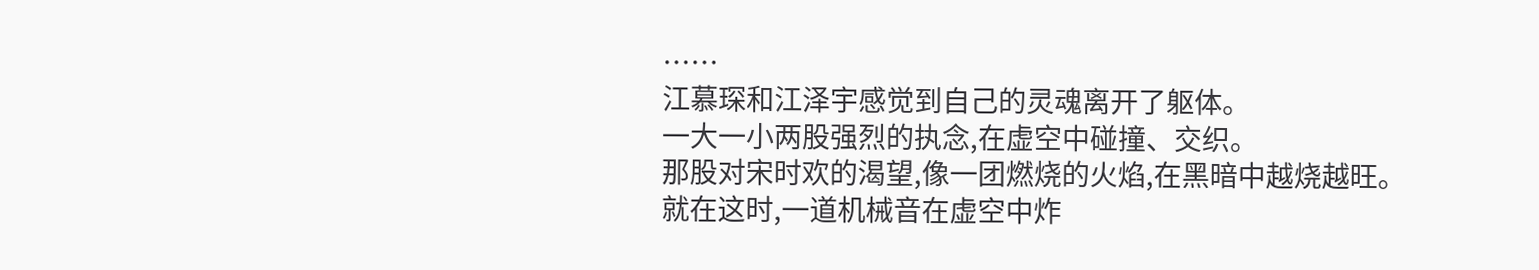……
江慕琛和江泽宇感觉到自己的灵魂离开了躯体。
一大一小两股强烈的执念,在虚空中碰撞、交织。
那股对宋时欢的渴望,像一团燃烧的火焰,在黑暗中越烧越旺。
就在这时,一道机械音在虚空中炸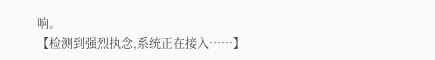响。
【检测到强烈执念,系统正在接入……】